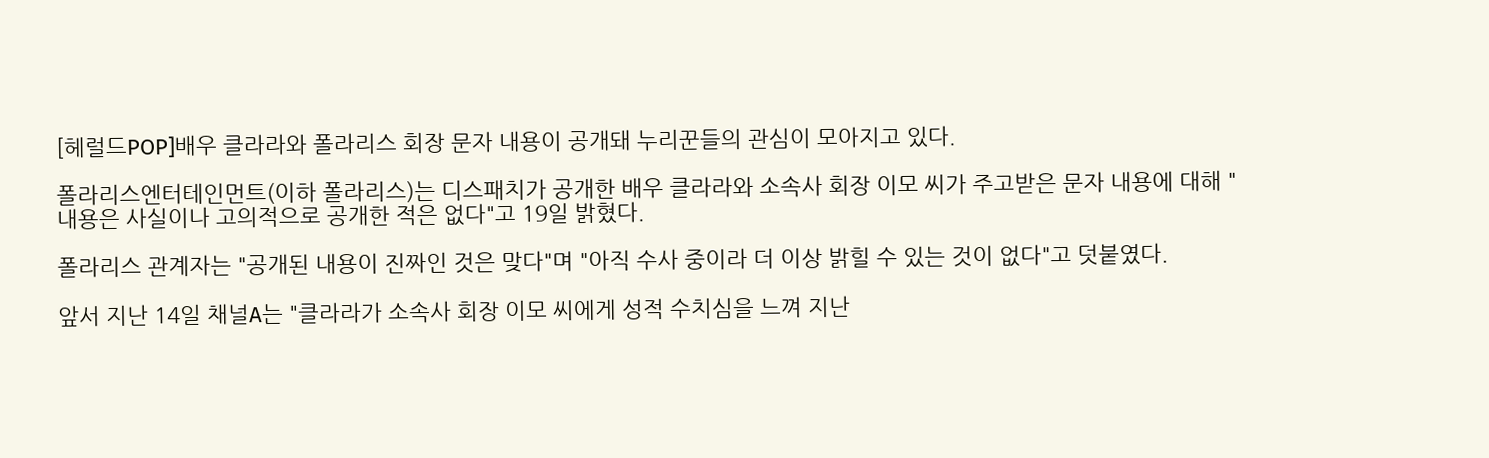[헤럴드POP]배우 클라라와 폴라리스 회장 문자 내용이 공개돼 누리꾼들의 관심이 모아지고 있다.

폴라리스엔터테인먼트(이하 폴라리스)는 디스패치가 공개한 배우 클라라와 소속사 회장 이모 씨가 주고받은 문자 내용에 대해 "내용은 사실이나 고의적으로 공개한 적은 없다"고 19일 밝혔다.

폴라리스 관계자는 "공개된 내용이 진짜인 것은 맞다"며 "아직 수사 중이라 더 이상 밝힐 수 있는 것이 없다"고 덧붙였다.

앞서 지난 14일 채널A는 "클라라가 소속사 회장 이모 씨에게 성적 수치심을 느껴 지난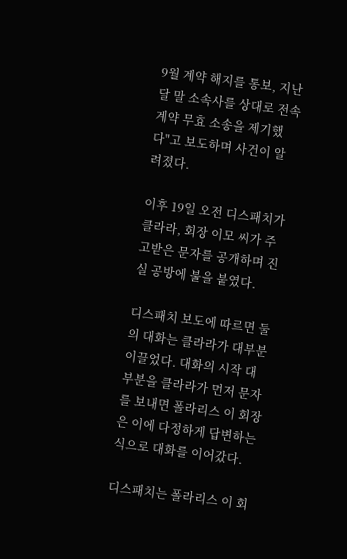9월 계약 해지를 통보, 지난달 말 소속사를 상대로 전속 계약 무효 소송을 제기했다"고 보도하며 사건이 알려졌다.

이후 19일 오전 디스패치가 클라라, 회장 이모 씨가 주고받은 문자를 공개하며 진실 공방에 불을 붙였다.

디스패치 보도에 따르면 둘의 대화는 클라라가 대부분 이끌었다. 대화의 시작 대부분을 클라라가 먼저 문자를 보내면 폴라리스 이 회장은 이에 다정하게 답변하는 식으로 대화를 이어갔다.

디스패치는 폴라리스 이 회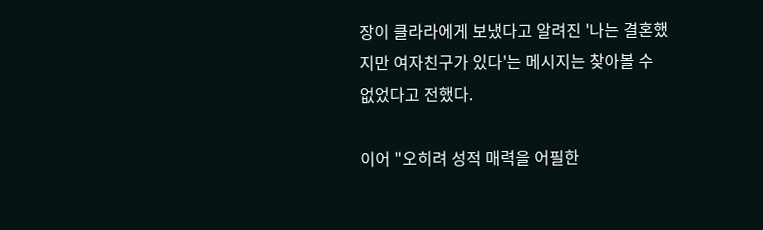장이 클라라에게 보냈다고 알려진 '나는 결혼했지만 여자친구가 있다'는 메시지는 찾아볼 수 없었다고 전했다.

이어 "오히려 성적 매력을 어필한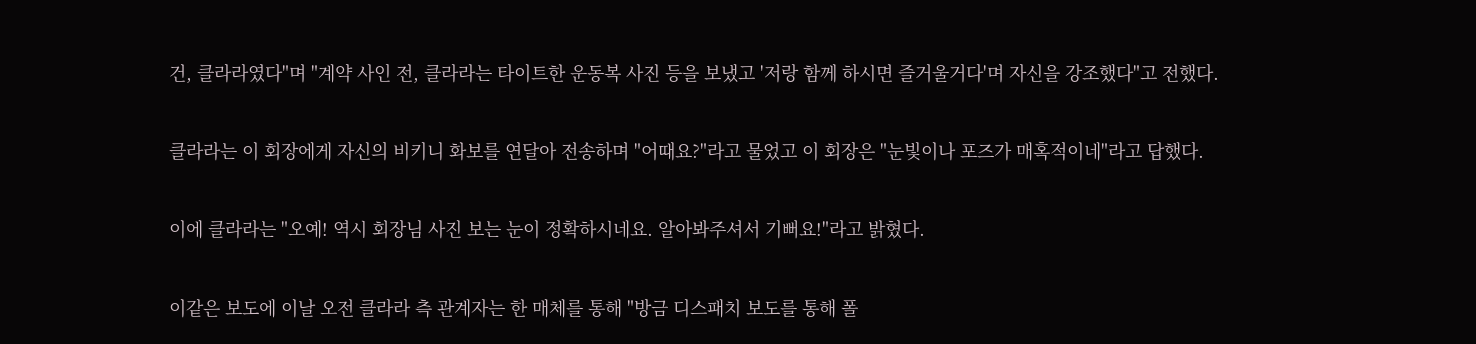건, 클라라였다"며 "계약 사인 전, 클라라는 타이트한 운동복 사진 등을 보냈고 '저랑 함께 하시면 즐거울거다'며 자신을 강조했다"고 전했다.

클라라는 이 회장에게 자신의 비키니 화보를 연달아 전송하며 "어때요?"라고 물었고 이 회장은 "눈빛이나 포즈가 매혹적이네"라고 답했다.

이에 클라라는 "오예! 역시 회장님 사진 보는 눈이 정확하시네요. 알아봐주셔서 기뻐요!"라고 밝혔다.

이같은 보도에 이날 오전 클라라 측 관계자는 한 매체를 통해 "방금 디스패치 보도를 통해 폴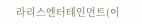라리스엔터테인먼트(이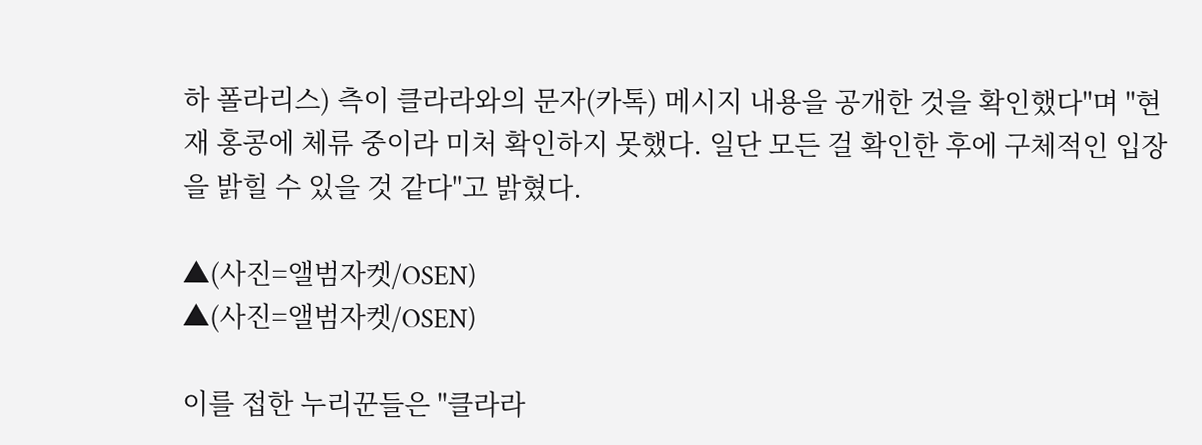하 폴라리스) 측이 클라라와의 문자(카톡) 메시지 내용을 공개한 것을 확인했다"며 "현재 홍콩에 체류 중이라 미처 확인하지 못했다. 일단 모든 걸 확인한 후에 구체적인 입장을 밝힐 수 있을 것 같다"고 밝혔다.

▲(사진=앨범자켓/OSEN)
▲(사진=앨범자켓/OSEN)

이를 접한 누리꾼들은 "클라라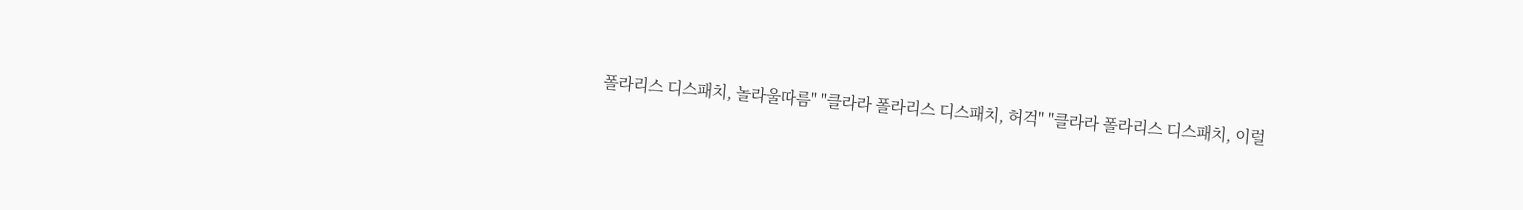폴라리스 디스패치, 놀라울따름" "클라라 폴라리스 디스패치, 허걱" "클라라 폴라리스 디스패치, 이럴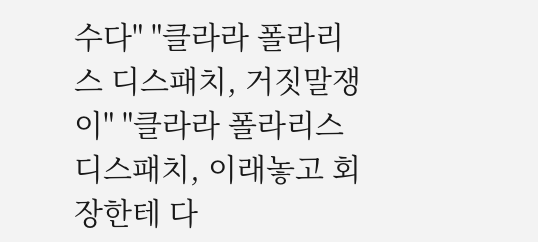수다" "클라라 폴라리스 디스패치, 거짓말쟁이" "클라라 폴라리스 디스패치, 이래놓고 회장한테 다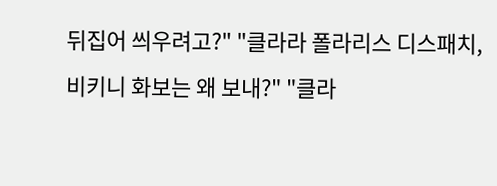뒤집어 씌우려고?" "클라라 폴라리스 디스패치, 비키니 화보는 왜 보내?" "클라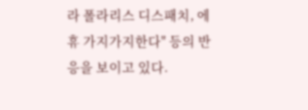라 폴라리스 디스패치, 에휴 가지가지한다" 등의 반응을 보이고 있다.